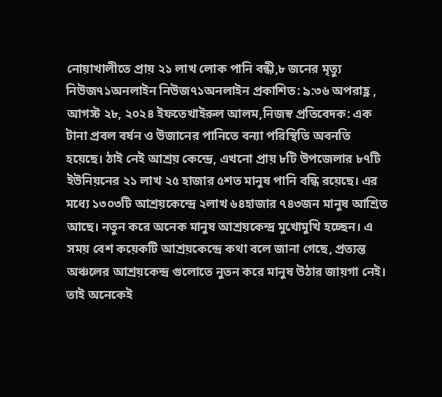নোয়াখালীতে প্রায় ২১ লাখ লোক পানি বন্ধী,৮ জনের মৃত্যু নিউজ৭১অনলাইন নিউজ৭১অনলাইন প্রকাশিত: ৯:৩৬ অপরাহ্ণ , আগস্ট ২৮, ২০২৪ ইফতেখাইরুল আলম,নিজস্ব প্রতিবেদক: এক টানা প্রবল বর্ষন ও উজানের পানিতে বন্যা পরিস্থিতি অবনতি হয়েছে। ঠাই নেই আশ্রয় কেন্দ্রে, এখনো প্রায় ৮টি উপজেলার ৮৭টি ইউনিয়নের ২১ লাখ ২৫ হাজার ৫শত মানুষ পানি বন্ধি রয়েছে। এর মধ্যে ১৩০৩টি আশ্রয়কেন্দ্রে ২লাখ ৬৪হাজার ৭৪৩জন মানুষ আশ্রিত আছে। নতুন করে অনেক মানুষ আশ্রয়কেন্দ্র মুখোমুখি হচ্ছেন। এ সময় বেশ কয়েকটি আশ্রয়কেন্দ্রে কথা বলে জানা গেছে, প্রত্যন্ত অঞ্চলের আশ্রয়কেন্দ্র গুলোতে নুতন করে মানুষ উঠার জায়গা নেই। তাই অনেকেই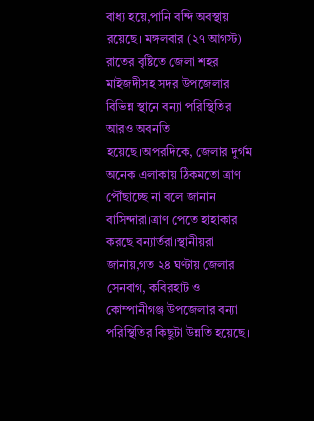বাধ্য হয়ে,পানি বন্দি অবস্থায় রয়েছে। মঙ্গলবার (২৭ আগস্ট) রাতের বৃষ্টিতে জেলা শহর মাইজদীসহ সদর উপজেলার বিভিন্ন স্থানে বন্যা পরিস্থিতির আরও অবনতি হয়েছে।অপরদিকে, জেলার দুর্গম অনেক এলাকায় ঠিকমতো ত্রাণ পৌঁছাচ্ছে না বলে জানান বাসিন্দারা।ত্রাণ পেতে হাহাকার করছে বন্যার্তরা।স্থানীয়রা জানায়,গত ২৪ ঘণ্টায় জেলার সেনবাগ, কবিরহাট ও কোম্পানীগঞ্জ উপজেলার বন্যা পরিস্থিতির কিছুটা উন্নতি হয়েছে।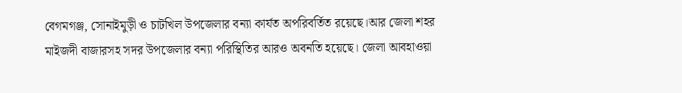বেগমগঞ্জ, সোনাইমুড়ী ও চাটখিল উপজেলার বন্যা কার্যত অপরিবর্তিত রয়েছে।আর জেলা শহর মাইজদী বাজারসহ সদর উপজেলার বন্যা পরিস্থিতির আরও অবনতি হয়েছে। জেলা আবহাওয়া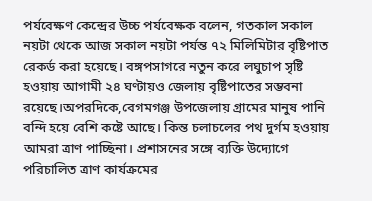পর্যবেক্ষণ কেন্দ্রের উচ্চ পর্যবেক্ষক বলেন, গতকাল সকাল নয়টা থেকে আজ সকাল নয়টা পর্যন্ত ৭২ মিলিমিটার বৃষ্টিপাত রেকর্ড করা হয়েছে। বঙ্গপসাগরে নতুন করে লঘুচাপ সৃষ্টি হওয়ায় আগামী ২৪ ঘণ্টায়ও জেলায় বৃষ্টিপাতের সম্ভবনা রয়েছে।অপরদিকে,বেগমগঞ্জ উপজেলায় গ্রামের মানুষ পানি বন্দি হয়ে বেশি কষ্টে আছে। কিন্ত চলাচলের পথ দুর্গম হওয়ায় আমরা ত্রাণ পাচ্ছিনা। প্রশাসনের সঙ্গে ব্যক্তি উদ্যোগে পরিচালিত ত্রাণ কার্যক্রমের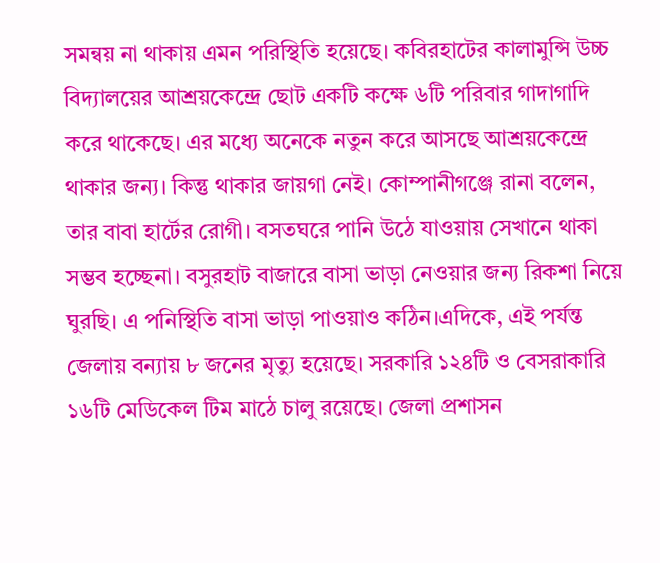সমন্বয় না থাকায় এমন পরিস্থিতি হয়েছে। কবিরহাটের কালামুন্সি উচ্চ বিদ্যালয়ের আশ্রয়কেন্দ্রে ছোট একটি কক্ষে ৬টি পরিবার গাদাগাদি করে থাকেছে। এর মধ্যে অনেকে নতুন করে আসছে আশ্রয়কেন্দ্রে থাকার জন্য। কিন্তু থাকার জায়গা নেই। কোম্পানীগঞ্জে রানা বলেন, তার বাবা হার্টের রোগী। বসতঘরে পানি উঠে যাওয়ায় সেখানে থাকা সম্ভব হচ্ছেনা। বসুরহাট বাজারে বাসা ভাড়া নেওয়ার জন্য রিকশা নিয়ে ঘুরছি। এ পনিস্থিতি বাসা ভাড়া পাওয়াও কঠিন।এদিকে, এই পর্যন্ত জেলায় বন্যায় ৮ জনের মৃত্যু হয়েছে। সরকারি ১২৪টি ও বেসরাকারি ১৬টি মেডিকেল টিম মাঠে চালু রয়েছে। জেলা প্রশাসন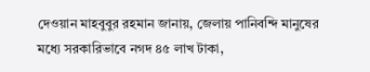দেওয়ান মাহবুবুর রহমান জানায়, জেলায় পানিবন্দি মানুষের মধ্যে সরকারিভাবে নগদ ৪৫ লাখ টাকা,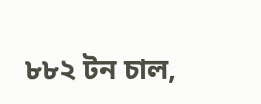৮৮২ টন চাল,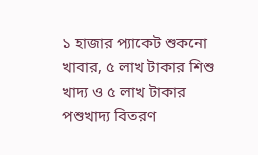১ হাজার প্যাকেট শুকনো খাবার, ৫ লাখ টাকার শিশু খাদ্য ও ৫ লাখ টাকার পশুখাদ্য বিতরণ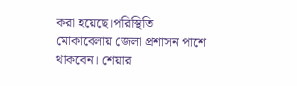করা হয়েছে।পরিস্থিতি মোকাবেলায় জেলা প্রশাসন পাশে থাকবেন। শেয়ার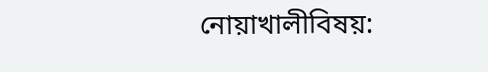নোয়াখালীবিষয়: